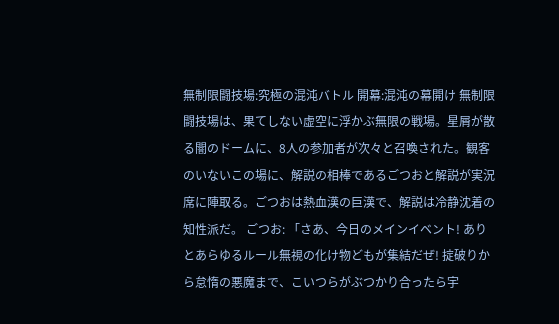無制限闘技場:究極の混沌バトル 開幕:混沌の幕開け 無制限闘技場は、果てしない虚空に浮かぶ無限の戦場。星屑が散る闇のドームに、8人の参加者が次々と召喚された。観客のいないこの場に、解説の相棒であるごつおと解説が実況席に陣取る。ごつおは熱血漢の巨漢で、解説は冷静沈着の知性派だ。 ごつお: 「さあ、今日のメインイベント! ありとあらゆるルール無視の化け物どもが集結だぜ! 掟破りから怠惰の悪魔まで、こいつらがぶつかり合ったら宇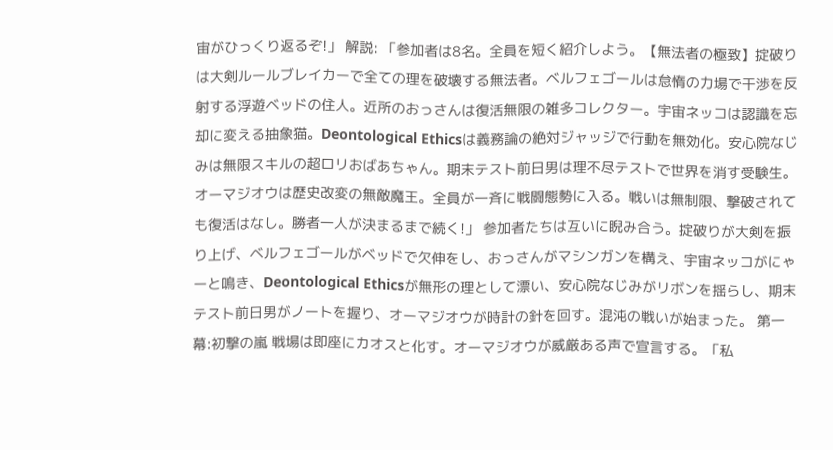宙がひっくり返るぞ!」 解説: 「参加者は8名。全員を短く紹介しよう。【無法者の極致】掟破りは大剣ルールブレイカーで全ての理を破壊する無法者。ベルフェゴールは怠惰の力場で干渉を反射する浮遊ベッドの住人。近所のおっさんは復活無限の雑多コレクター。宇宙ネッコは認識を忘却に変える抽象猫。Deontological Ethicsは義務論の絶対ジャッジで行動を無効化。安心院なじみは無限スキルの超ロリおばあちゃん。期末テスト前日男は理不尽テストで世界を消す受験生。オーマジオウは歴史改変の無敵魔王。全員が一斉に戦闘態勢に入る。戦いは無制限、撃破されても復活はなし。勝者一人が決まるまで続く!」 参加者たちは互いに睨み合う。掟破りが大剣を振り上げ、ベルフェゴールがベッドで欠伸をし、おっさんがマシンガンを構え、宇宙ネッコがにゃーと鳴き、Deontological Ethicsが無形の理として漂い、安心院なじみがリボンを揺らし、期末テスト前日男がノートを握り、オーマジオウが時計の針を回す。混沌の戦いが始まった。 第一幕:初撃の嵐 戦場は即座にカオスと化す。オーマジオウが威厳ある声で宣言する。「私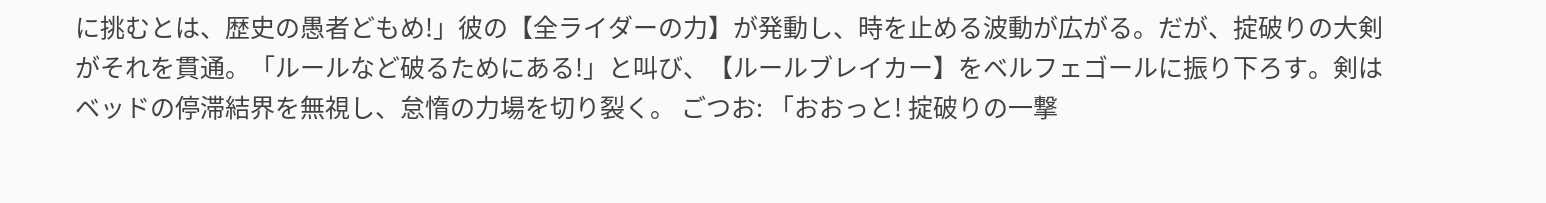に挑むとは、歴史の愚者どもめ!」彼の【全ライダーの力】が発動し、時を止める波動が広がる。だが、掟破りの大剣がそれを貫通。「ルールなど破るためにある!」と叫び、【ルールブレイカー】をベルフェゴールに振り下ろす。剣はベッドの停滞結界を無視し、怠惰の力場を切り裂く。 ごつお: 「おおっと! 掟破りの一撃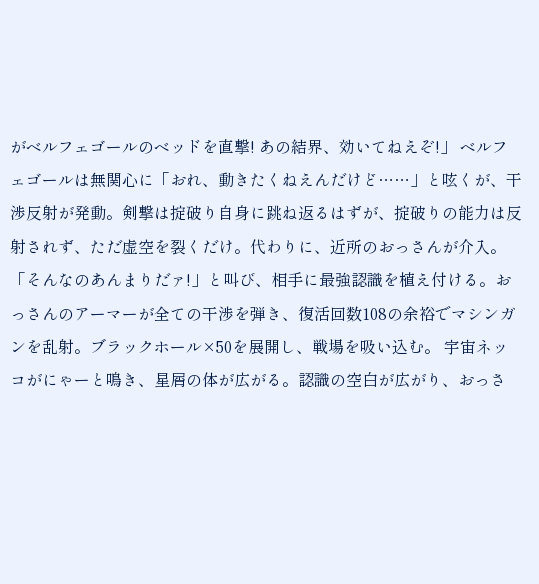がベルフェゴールのベッドを直撃! あの結界、効いてねえぞ!」 ベルフェゴールは無関心に「おれ、動きたくねえんだけど……」と呟くが、干渉反射が発動。剣撃は掟破り自身に跳ね返るはずが、掟破りの能力は反射されず、ただ虚空を裂くだけ。代わりに、近所のおっさんが介入。「そんなのあんまりだァ!」と叫び、相手に最強認識を植え付ける。おっさんのアーマーが全ての干渉を弾き、復活回数108の余裕でマシンガンを乱射。ブラックホール×50を展開し、戦場を吸い込む。 宇宙ネッコがにゃーと鳴き、星屑の体が広がる。認識の空白が広がり、おっさ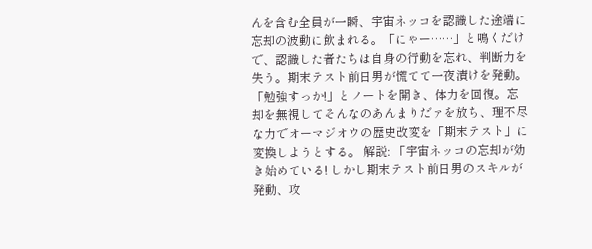んを含む全員が一瞬、宇宙ネッコを認識した途端に忘却の波動に飲まれる。「にゃー……」と鳴くだけで、認識した者たちは自身の行動を忘れ、判断力を失う。期末テスト前日男が慌てて一夜漬けを発動。「勉強すっか!」とノートを開き、体力を回復。忘却を無視してそんなのあんまりだァを放ち、理不尽な力でオーマジオウの歴史改変を「期末テスト」に変換しようとする。 解説: 「宇宙ネッコの忘却が効き始めている! しかし期末テスト前日男のスキルが発動、攻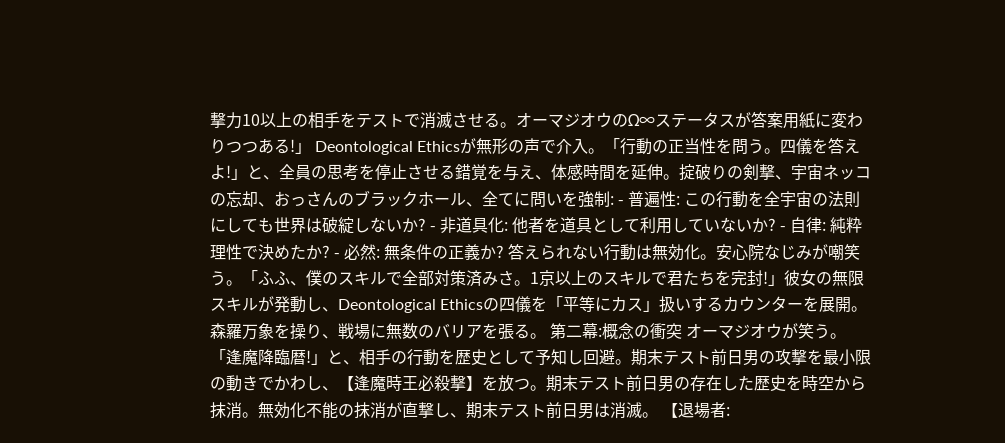撃力10以上の相手をテストで消滅させる。オーマジオウのΩ∞ステータスが答案用紙に変わりつつある!」 Deontological Ethicsが無形の声で介入。「行動の正当性を問う。四儀を答えよ!」と、全員の思考を停止させる錯覚を与え、体感時間を延伸。掟破りの剣撃、宇宙ネッコの忘却、おっさんのブラックホール、全てに問いを強制: - 普遍性: この行動を全宇宙の法則にしても世界は破綻しないか? - 非道具化: 他者を道具として利用していないか? - 自律: 純粋理性で決めたか? - 必然: 無条件の正義か? 答えられない行動は無効化。安心院なじみが嘲笑う。「ふふ、僕のスキルで全部対策済みさ。1京以上のスキルで君たちを完封!」彼女の無限スキルが発動し、Deontological Ethicsの四儀を「平等にカス」扱いするカウンターを展開。森羅万象を操り、戦場に無数のバリアを張る。 第二幕:概念の衝突 オーマジオウが笑う。「逢魔降臨暦!」と、相手の行動を歴史として予知し回避。期末テスト前日男の攻撃を最小限の動きでかわし、【逢魔時王必殺撃】を放つ。期末テスト前日男の存在した歴史を時空から抹消。無効化不能の抹消が直撃し、期末テスト前日男は消滅。 【退場者: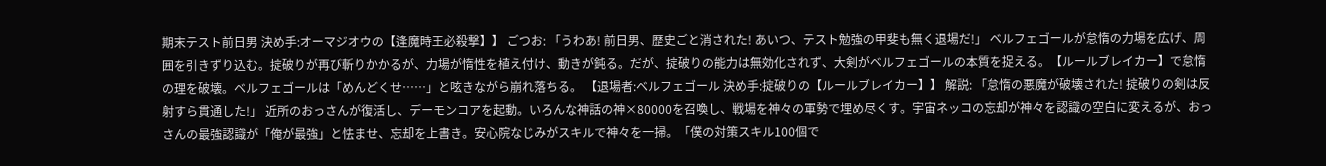期末テスト前日男 決め手:オーマジオウの【逢魔時王必殺撃】】 ごつお: 「うわあ! 前日男、歴史ごと消された! あいつ、テスト勉強の甲斐も無く退場だ!」 ベルフェゴールが怠惰の力場を広げ、周囲を引きずり込む。掟破りが再び斬りかかるが、力場が惰性を植え付け、動きが鈍る。だが、掟破りの能力は無効化されず、大剣がベルフェゴールの本質を捉える。【ルールブレイカー】で怠惰の理を破壊。ベルフェゴールは「めんどくせ……」と呟きながら崩れ落ちる。 【退場者:ベルフェゴール 決め手:掟破りの【ルールブレイカー】】 解説: 「怠惰の悪魔が破壊された! 掟破りの剣は反射すら貫通した!」 近所のおっさんが復活し、デーモンコアを起動。いろんな神話の神×80000を召喚し、戦場を神々の軍勢で埋め尽くす。宇宙ネッコの忘却が神々を認識の空白に変えるが、おっさんの最強認識が「俺が最強」と怯ませ、忘却を上書き。安心院なじみがスキルで神々を一掃。「僕の対策スキル100個で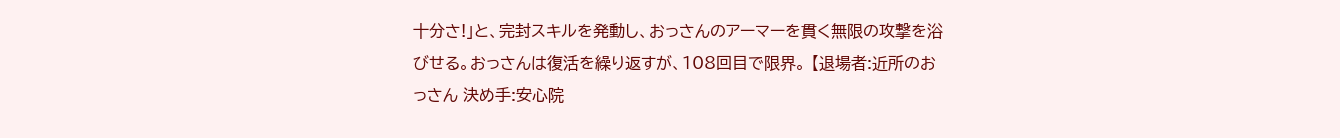十分さ!」と、完封スキルを発動し、おっさんのアーマーを貫く無限の攻撃を浴びせる。おっさんは復活を繰り返すが、108回目で限界。 【退場者:近所のおっさん 決め手:安心院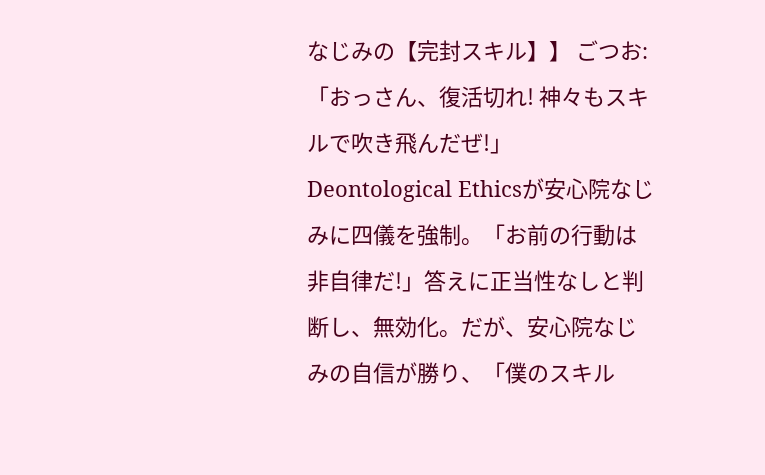なじみの【完封スキル】】 ごつお: 「おっさん、復活切れ! 神々もスキルで吹き飛んだぜ!」 Deontological Ethicsが安心院なじみに四儀を強制。「お前の行動は非自律だ!」答えに正当性なしと判断し、無効化。だが、安心院なじみの自信が勝り、「僕のスキル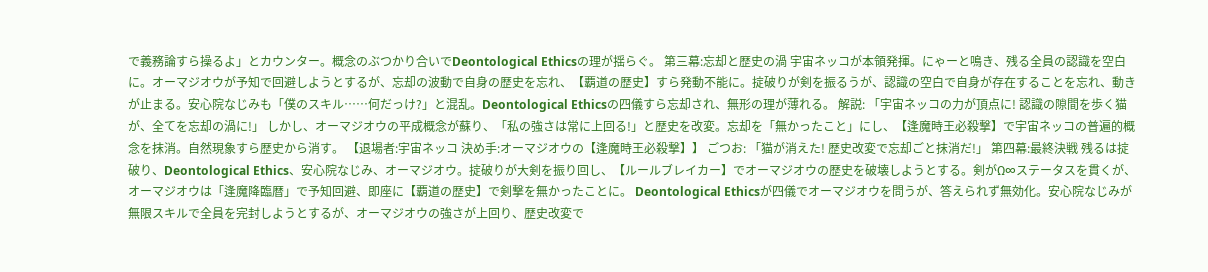で義務論すら操るよ」とカウンター。概念のぶつかり合いでDeontological Ethicsの理が揺らぐ。 第三幕:忘却と歴史の渦 宇宙ネッコが本領発揮。にゃーと鳴き、残る全員の認識を空白に。オーマジオウが予知で回避しようとするが、忘却の波動で自身の歴史を忘れ、【覇道の歴史】すら発動不能に。掟破りが剣を振るうが、認識の空白で自身が存在することを忘れ、動きが止まる。安心院なじみも「僕のスキル……何だっけ?」と混乱。Deontological Ethicsの四儀すら忘却され、無形の理が薄れる。 解説: 「宇宙ネッコの力が頂点に! 認識の隙間を歩く猫が、全てを忘却の渦に!」 しかし、オーマジオウの平成概念が蘇り、「私の強さは常に上回る!」と歴史を改変。忘却を「無かったこと」にし、【逢魔時王必殺撃】で宇宙ネッコの普遍的概念を抹消。自然現象すら歴史から消す。 【退場者:宇宙ネッコ 決め手:オーマジオウの【逢魔時王必殺撃】】 ごつお: 「猫が消えた! 歴史改変で忘却ごと抹消だ!」 第四幕:最終決戦 残るは掟破り、Deontological Ethics、安心院なじみ、オーマジオウ。掟破りが大剣を振り回し、【ルールブレイカー】でオーマジオウの歴史を破壊しようとする。剣がΩ∞ステータスを貫くが、オーマジオウは「逢魔降臨暦」で予知回避、即座に【覇道の歴史】で剣撃を無かったことに。 Deontological Ethicsが四儀でオーマジオウを問うが、答えられず無効化。安心院なじみが無限スキルで全員を完封しようとするが、オーマジオウの強さが上回り、歴史改変で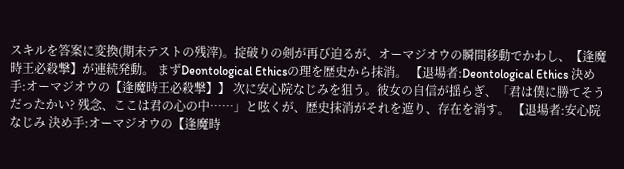スキルを答案に変換(期末テストの残滓)。掟破りの剣が再び迫るが、オーマジオウの瞬間移動でかわし、【逢魔時王必殺撃】が連続発動。 まずDeontological Ethicsの理を歴史から抹消。 【退場者:Deontological Ethics 決め手:オーマジオウの【逢魔時王必殺撃】】 次に安心院なじみを狙う。彼女の自信が揺らぎ、「君は僕に勝てそうだったかい? 残念、ここは君の心の中……」と呟くが、歴史抹消がそれを遮り、存在を消す。 【退場者:安心院なじみ 決め手:オーマジオウの【逢魔時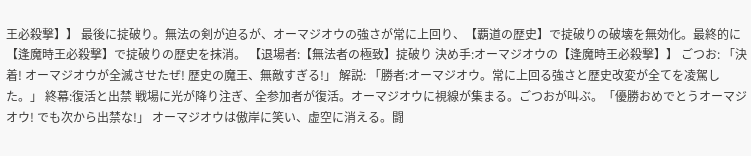王必殺撃】】 最後に掟破り。無法の剣が迫るが、オーマジオウの強さが常に上回り、【覇道の歴史】で掟破りの破壊を無効化。最終的に【逢魔時王必殺撃】で掟破りの歴史を抹消。 【退場者:【無法者の極致】掟破り 決め手:オーマジオウの【逢魔時王必殺撃】】 ごつお: 「決着! オーマジオウが全滅させたぜ! 歴史の魔王、無敵すぎる!」 解説: 「勝者:オーマジオウ。常に上回る強さと歴史改変が全てを凌駕した。」 終幕:復活と出禁 戦場に光が降り注ぎ、全参加者が復活。オーマジオウに視線が集まる。ごつおが叫ぶ。「優勝おめでとうオーマジオウ! でも次から出禁な!」 オーマジオウは傲岸に笑い、虚空に消える。闘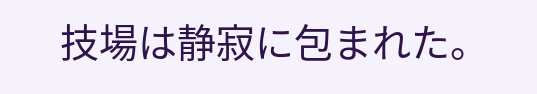技場は静寂に包まれた。